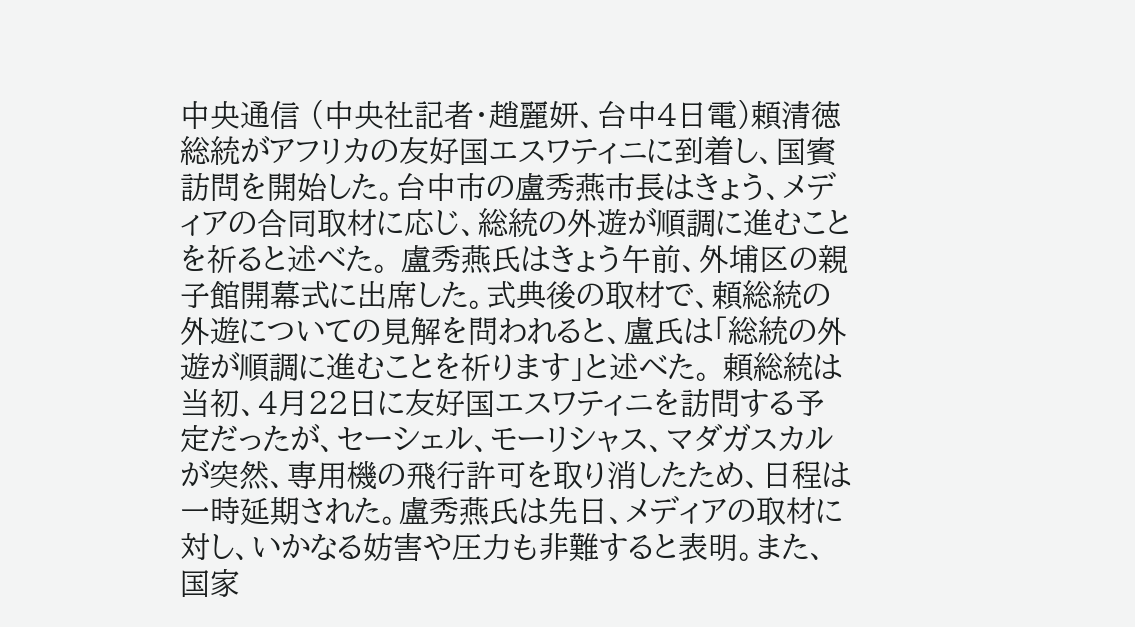中央通信 (中央社記者・趙麗妍、台中4日電)頼清徳総統がアフリカの友好国エスワティニに到着し、国賓訪問を開始した。台中市の盧秀燕市長はきょう、メディアの合同取材に応じ、総統の外遊が順調に進むことを祈ると述べた。 盧秀燕氏はきょう午前、外埔区の親子館開幕式に出席した。式典後の取材で、頼総統の外遊についての見解を問われると、盧氏は「総統の外遊が順調に進むことを祈ります」と述べた。 頼総統は当初、4月22日に友好国エスワティニを訪問する予定だったが、セーシェル、モーリシャス、マダガスカルが突然、専用機の飛行許可を取り消したため、日程は一時延期された。盧秀燕氏は先日、メディアの取材に対し、いかなる妨害や圧力も非難すると表明。また、国家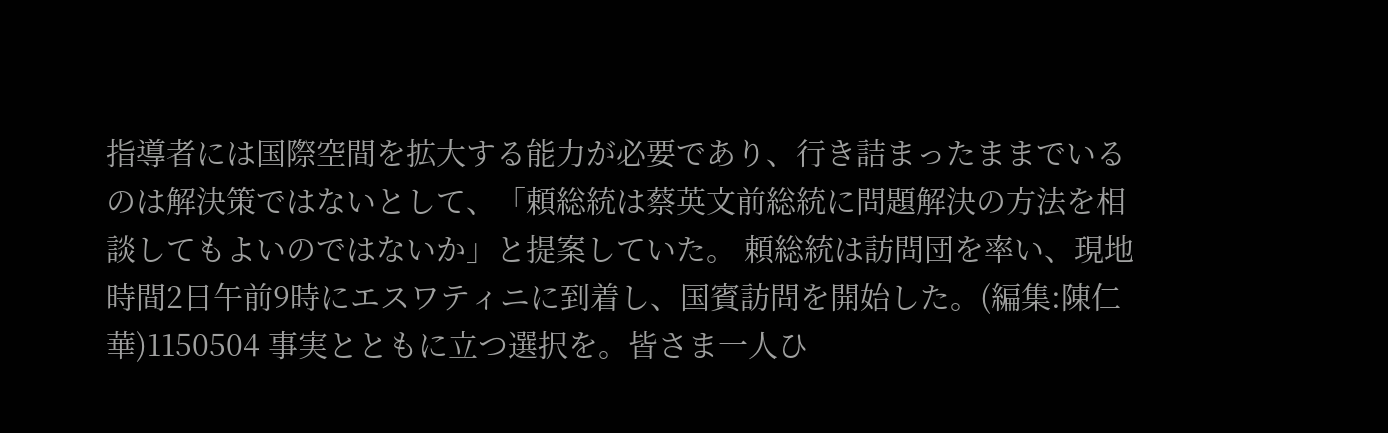指導者には国際空間を拡大する能力が必要であり、行き詰まったままでいるのは解決策ではないとして、「頼総統は蔡英文前総統に問題解決の方法を相談してもよいのではないか」と提案していた。 頼総統は訪問団を率い、現地時間2日午前9時にエスワティニに到着し、国賓訪問を開始した。(編集:陳仁華)1150504 事実とともに立つ選択を。皆さま一人ひ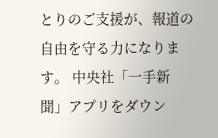とりのご支援が、報道の自由を守る力になります。 中央社「一手新聞」アプリをダウン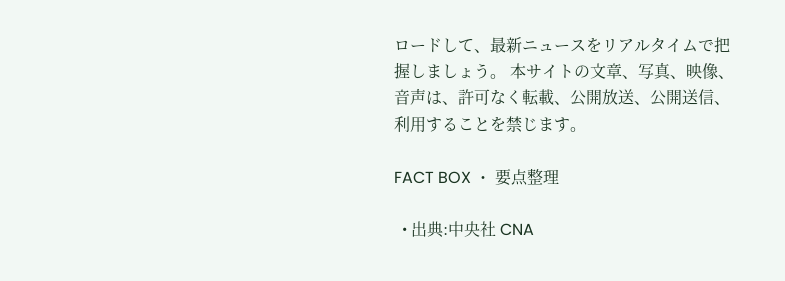ロードして、最新ニュースをリアルタイムで把握しましょう。 本サイトの文章、写真、映像、音声は、許可なく転載、公開放送、公開送信、利用することを禁じます。

FACT BOX ・ 要点整理

  • 出典:中央社 CNA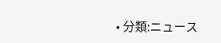• 分類:ニュース